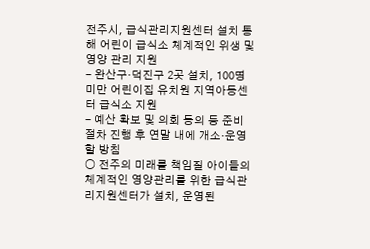전주시, 급식관리지원센터 설치 통해 어린이 급식소 체계적인 위생 및 영양 관리 지원
- 완산구·덕진구 2곳 설치, 100명 미만 어린이집 유치원 지역아동센터 급식소 지원
- 예산 확보 및 의회 동의 등 준비 절차 진행 후 연말 내에 개소·운영할 방침
○ 전주의 미래를 책임질 아이들의 체계적인 영양관리를 위한 급식관리지원센터가 설치, 운영된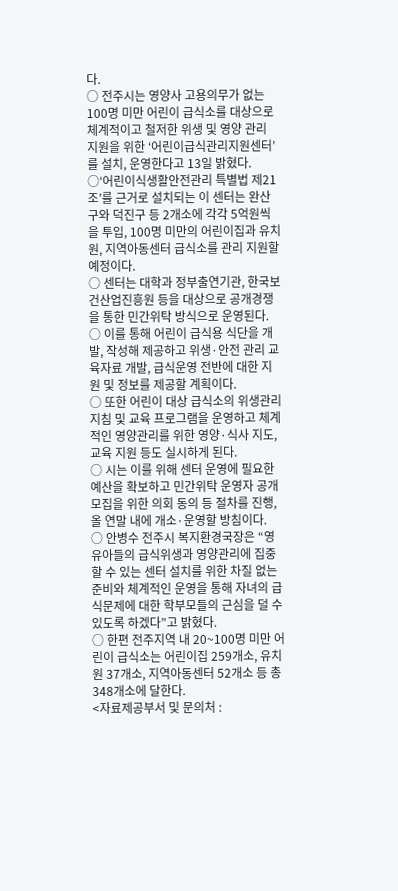다.
○ 전주시는 영양사 고용의무가 없는 100명 미만 어린이 급식소를 대상으로 체계적이고 철저한 위생 및 영양 관리 지원을 위한 ‘어린이급식관리지원센터’를 설치, 운영한다고 13일 밝혔다.
○‘어린이식생활안전관리 특별법 제21조’를 근거로 설치되는 이 센터는 완산구와 덕진구 등 2개소에 각각 5억원씩을 투입, 100명 미만의 어린이집과 유치원, 지역아동센터 급식소를 관리 지원할 예정이다.
○ 센터는 대학과 정부출연기관, 한국보건산업진흥원 등을 대상으로 공개경쟁을 통한 민간위탁 방식으로 운영된다.
○ 이를 통해 어린이 급식용 식단을 개발, 작성해 제공하고 위생·안전 관리 교육자료 개발, 급식운영 전반에 대한 지원 및 정보를 제공할 계획이다.
○ 또한 어린이 대상 급식소의 위생관리 지침 및 교육 프로그램을 운영하고 체계적인 영양관리를 위한 영양·식사 지도, 교육 지원 등도 실시하게 된다.
○ 시는 이를 위해 센터 운영에 필요한 예산을 확보하고 민간위탁 운영자 공개모집을 위한 의회 동의 등 절차를 진행, 올 연말 내에 개소·운영할 방침이다.
○ 안병수 전주시 복지환경국장은 “영유아들의 급식위생과 영양관리에 집중할 수 있는 센터 설치를 위한 차질 없는 준비와 체계적인 운영을 통해 자녀의 급식문제에 대한 학부모들의 근심을 덜 수 있도록 하겠다”고 밝혔다.
○ 한편 전주지역 내 20~100명 미만 어린이 급식소는 어린이집 259개소, 유치원 37개소, 지역아동센터 52개소 등 총 348개소에 달한다.
<자료제공부서 및 문의처 :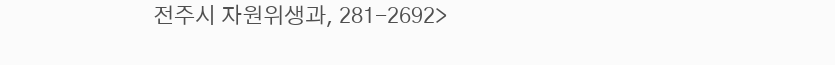전주시 자원위생과, 281-2692>